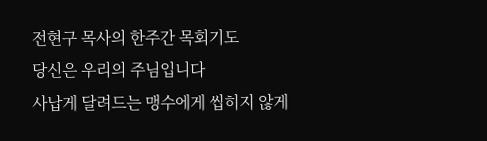전현구 목사의 한주간 목회기도
당신은 우리의 주님입니다
사납게 달려드는 맹수에게 씹히지 않게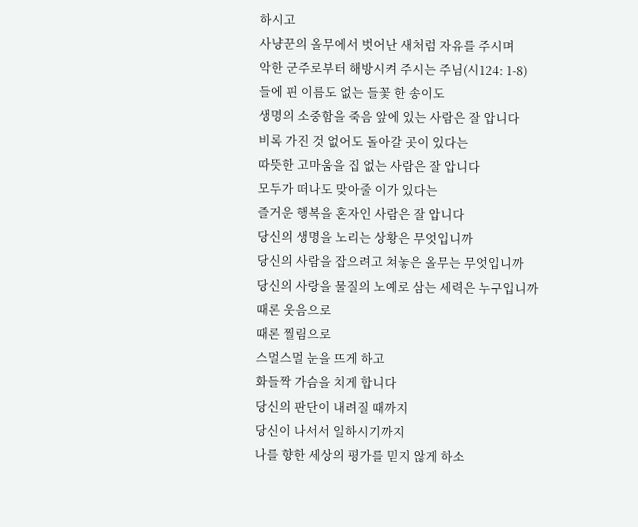하시고
사냥꾼의 올무에서 벗어난 새처럼 자유를 주시며
악한 군주로부터 해방시켜 주시는 주님(시124: 1-8)
들에 핀 이름도 없는 들꽃 한 송이도
생명의 소중함을 죽음 앞에 있는 사람은 잘 압니다
비록 가진 것 없어도 돌아갈 곳이 있다는
따뜻한 고마움을 집 없는 사람은 잘 압니다
모두가 떠나도 맞아줄 이가 있다는
즐거운 행복을 혼자인 사람은 잘 압니다
당신의 생명을 노리는 상황은 무엇입니까
당신의 사람을 잡으려고 쳐놓은 올무는 무엇입니까
당신의 사랑을 물질의 노예로 삼는 세력은 누구입니까
때론 웃음으로
때론 찔림으로
스멀스멀 눈을 뜨게 하고
화들짝 가슴을 치게 합니다
당신의 판단이 내려질 때까지
당신이 나서서 일하시기까지
나를 향한 세상의 평가를 믿지 않게 하소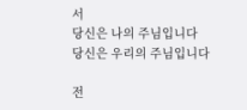서
당신은 나의 주님입니다
당신은 우리의 주님입니다

전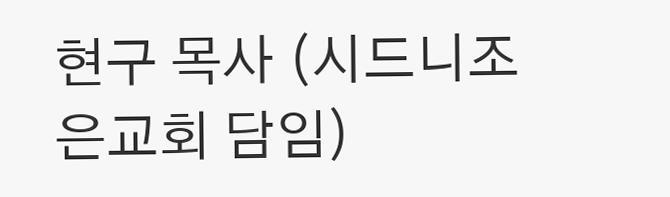현구 목사 (시드니조은교회 담임)